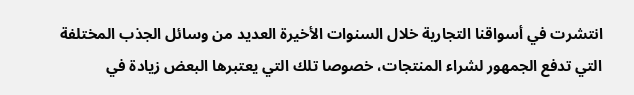انتشرت في أسواقنا التجارية خلال السنوات الأخيرة العديد من وسائل الجذب المختلفة التي تدفع الجمهور لشراء المنتجات، خصوصا تلك التي يعتبرها البعض زيادة في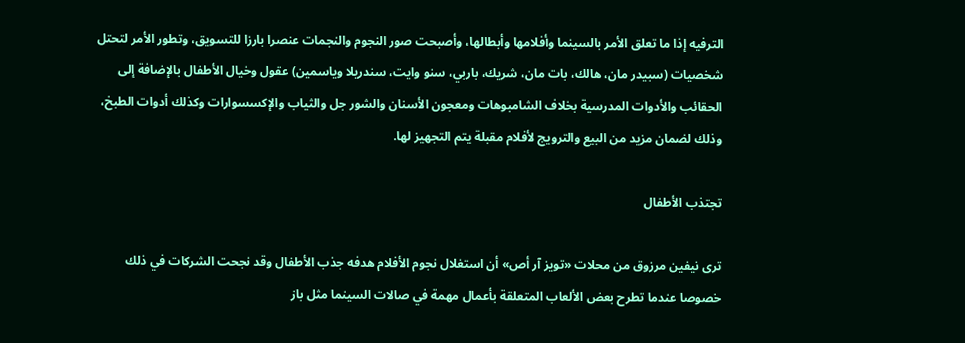الترفيه إذا ما تعلق الأمر بالسينما وأفلامها وأبطالها، وأصبحت صور النجوم والنجمات عنصرا بارزا للتسويق، وتطور الأمر لتحتل شخصيات (سبيدر مان، هالك، بات مان، شريك، باربي، سنو وايت، سندريلا وياسمين) عقول وخيال الأطفال بالإضافة إلى الحقائب والأدوات المدرسية بخلاف الشامبوهات ومعجون الأسنان والشور جل والثياب والإكسسوارات وكذلك أدوات الطبخ، وذلك لضمان مزيد من البيع والترويج لأفلام مقبلة يتم التجهيز لها.

تجتذب الأطفال

ترى نيفين مرزوق من محلات «تويز آر أص» أن استغلال نجوم الأفلام هدفه جذب الأطفال وقد نجحت الشركات في ذلك خصوصا عندما تطرح بعض الألعاب المتعلقة بأعمال مهمة في صالات السينما مثل باز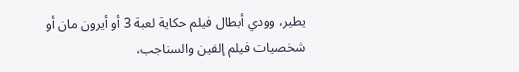يطير، وودي أبطال فيلم حكاية لعبة 3 أو أيرون مان أو شخصيات فيلم إلفين والسناجب،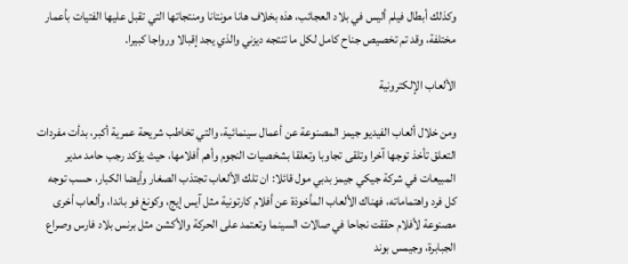وكذلك أبطال فيلم أليس في بلاد العجائب، هذه بخلاف هانا مونتانا ومنتجاتها التي تقبل عليها الفتيات بأعمار مختلفة، وقد تم تخصيص جناح كامل لكل ما تنتجه ديزني والذي يجد إقبالا ورواجا كبيرا.

الألعاب الإلكترونية

ومن خلال ألعاب الفيديو جيمز المصنوعة عن أعمال سينمائية، والتي تخاطب شريحة عمرية أكبر، بدأت مفردات التعلق تأخذ توجها آخرا وتلقى تجاوبا وتعلقا بشخصيات النجوم وأهم أفلامها، حيث يؤكد رجب حامد مدير المبيعات في شركة جيكي جيمز بدبي مول قائلا: ان تلك الألعاب تجتذب الصغار وأيضا الكبار، حسب توجه كل فرد واهتماماته، فهناك الألعاب المأخوذة عن أفلام كارتونية مثل آيس إيج، وكونغ فو باندا، وألعاب أخرى مصنوعة لأفلام حققت نجاحا في صالات السينما وتعتمد على الحركة والأكشن مثل برنس بلاد فارس وصراع الجبابرة، وجيمس بوند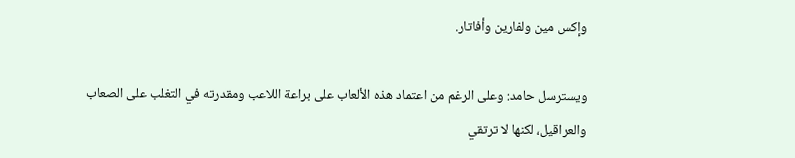وإكس مين ولفارين وأفاتار.

ويسترسل حامد: وعلى الرغم من اعتماد هذه الألعاب على براعة اللاعب ومقدرته في التغلب على الصعاب والعراقيل، لكنها لا ترتقي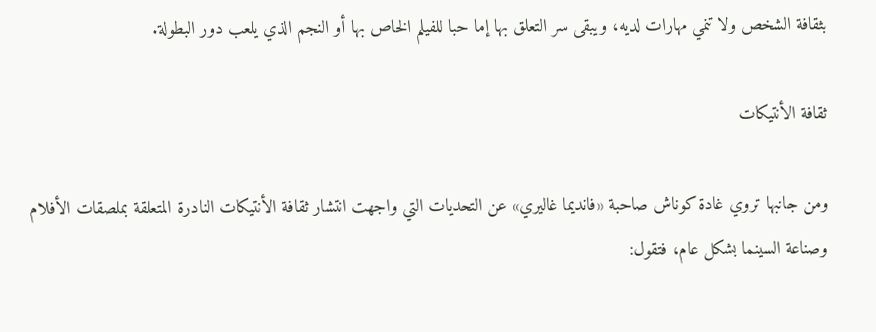بثقافة الشخص ولا تنمي مهارات لديه، ويبقى سر التعلق بها إما حبا للفيلم الخاص بها أو النجم الذي يلعب دور البطولة.

ثقافة الأنتيكات

ومن جانبها تروي غادة كوناش صاحبة «فانديما غاليري» عن التحديات التي واجهت انتشار ثقافة الأنتيكات النادرة المتعلقة بملصقات الأفلام وصناعة السينما بشكل عام، فتقول: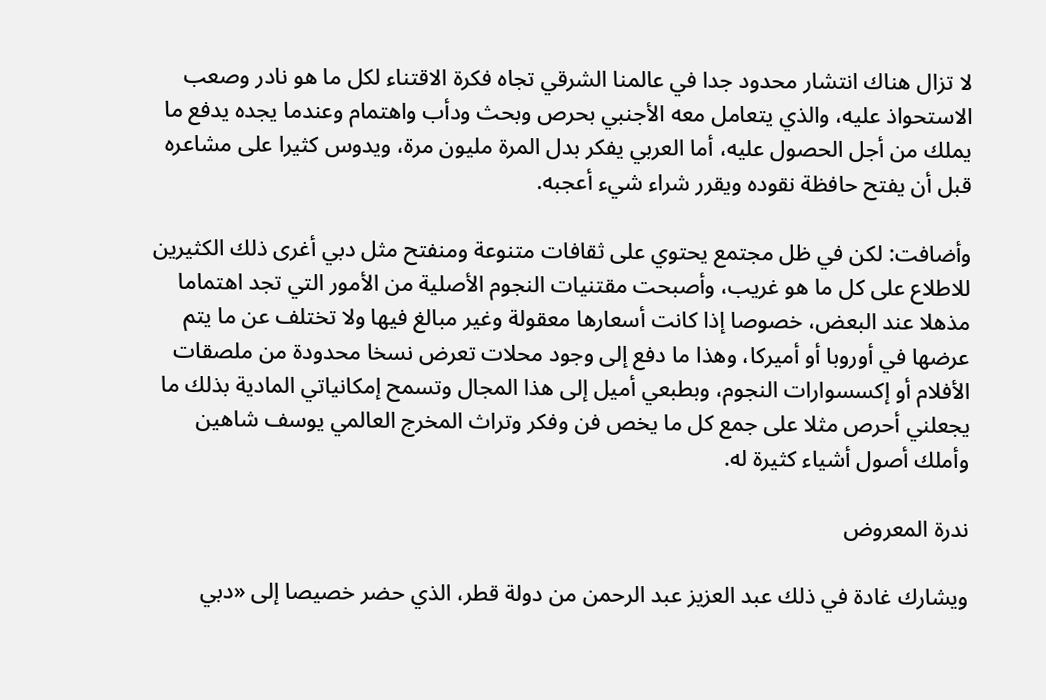لا تزال هناك انتشار محدود جدا في عالمنا الشرقي تجاه فكرة الاقتناء لكل ما هو نادر وصعب الاستحواذ عليه، والذي يتعامل معه الأجنبي بحرص وبحث ودأب واهتمام وعندما يجده يدفع ما يملك من أجل الحصول عليه، أما العربي يفكر بدل المرة مليون مرة، ويدوس كثيرا على مشاعره قبل أن يفتح حافظة نقوده ويقرر شراء شيء أعجبه.

وأضافت: لكن في ظل مجتمع يحتوي على ثقافات متنوعة ومنفتح مثل دبي أغرى ذلك الكثيرين للاطلاع على كل ما هو غريب، وأصبحت مقتنيات النجوم الأصلية من الأمور التي تجد اهتماما مذهلا عند البعض، خصوصا إذا كانت أسعارها معقولة وغير مبالغ فيها ولا تختلف عن ما يتم عرضها في أوروبا أو أميركا، وهذا ما دفع إلى وجود محلات تعرض نسخا محدودة من ملصقات الأفلام أو إكسسوارات النجوم، وبطبعي أميل إلى هذا المجال وتسمح إمكانياتي المادية بذلك ما يجعلني أحرص مثلا على جمع كل ما يخص فن وفكر وتراث المخرج العالمي يوسف شاهين وأملك أصول أشياء كثيرة له.

ندرة المعروض

ويشارك غادة في ذلك عبد العزيز عبد الرحمن من دولة قطر، الذي حضر خصيصا إلى «دبي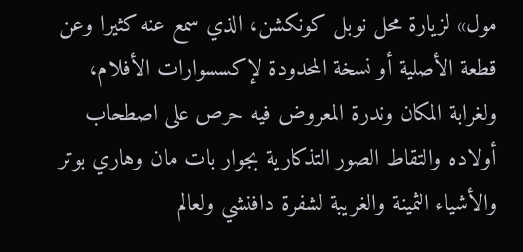مول» لزيارة محل نوبل كونكشن، الذي سمع عنه كثيرا وعن قطعة الأصلية أو نسخة المحدودة لإكسسوارات الأفلام، ولغرابة المكان وندرة المعروض فيه حرص على اصطحاب أولاده والتقاط الصور التذكارية بجوار بات مان وهاري بوتر والأشياء الثمينة والغريبة لشفرة دافنشي ولعالم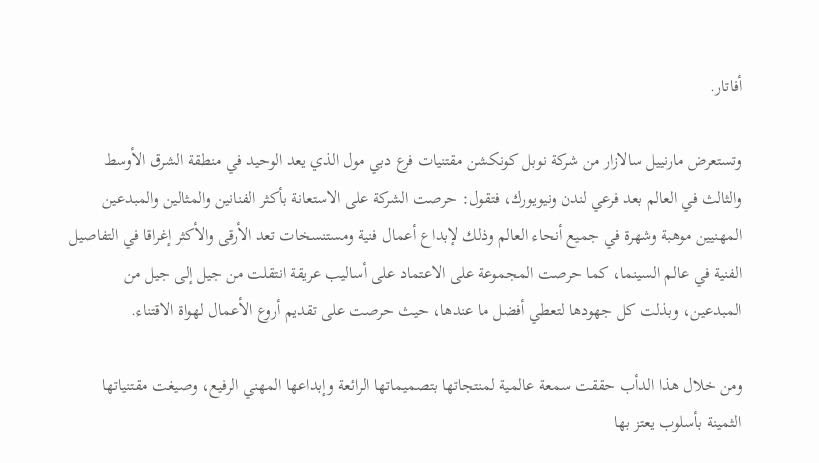أفاتار.

وتستعرض مارنييل سالازار من شركة نوبل كونكشن مقتنيات فرع دبي مول الذي يعد الوحيد في منطقة الشرق الأوسط والثالث في العالم بعد فرعي لندن ونيويورك، فتقول: حرصت الشركة على الاستعانة بأكثر الفنانين والمثالين والمبدعين المهنيين موهبة وشهرة في جميع أنحاء العالم وذلك لإبداع أعمال فنية ومستنسخات تعد الأرقى والأكثر إغراقا في التفاصيل الفنية في عالم السينما، كما حرصت المجموعة على الاعتماد على أساليب عريقة انتقلت من جيل إلى جيل من المبدعين، وبذلت كل جهودها لتعطي أفضل ما عندها، حيث حرصت على تقديم أروع الأعمال لهواة الاقتناء.

ومن خلال هذا الدأب حققت سمعة عالمية لمنتجاتها بتصميماتها الرائعة وإبداعها المهني الرفيع، وصيغت مقتنياتها الثمينة بأسلوب يعتز بها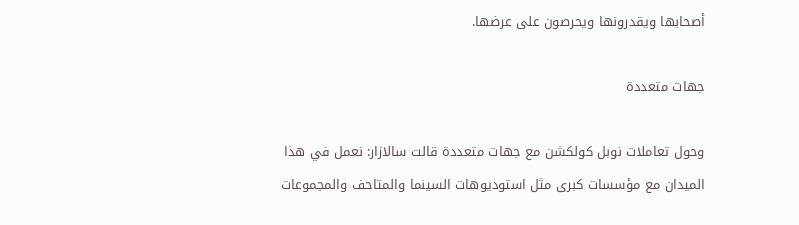أصحابها ويقدرونها ويحرصون على عرضها.

جهات متعددة

وحول تعاملات نوبل كولكشن مع جهات متعددة قالت سالازار: نعمل في هذا الميدان مع مؤسسات كبرى مثل استوديوهات السينما والمتاحف والمجموعات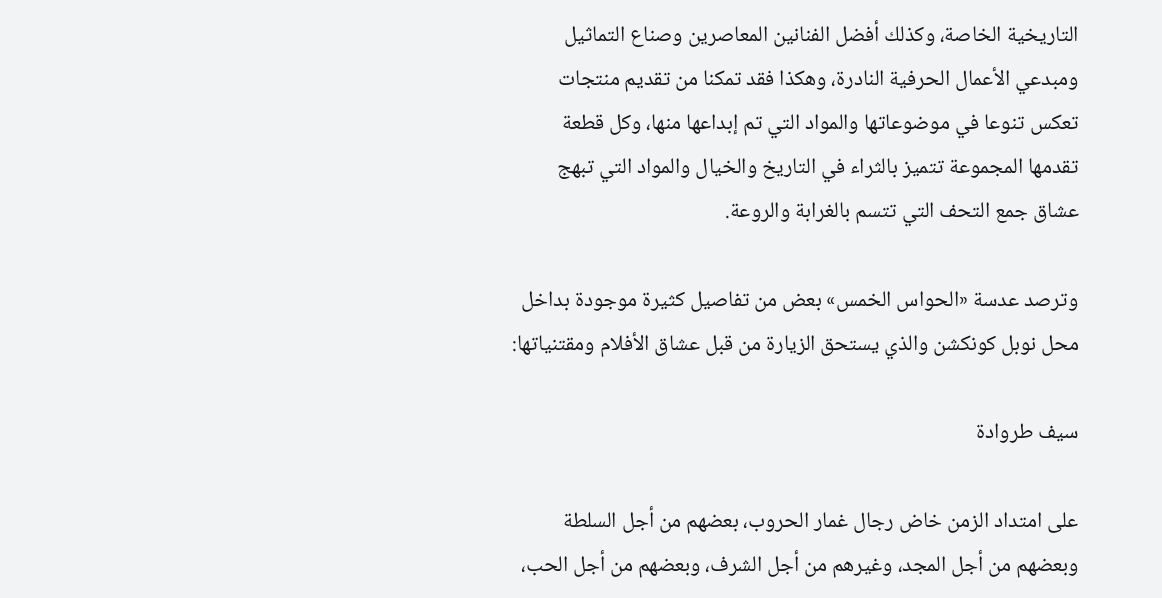التاريخية الخاصة، وكذلك أفضل الفنانين المعاصرين وصناع التماثيل ومبدعي الأعمال الحرفية النادرة، وهكذا فقد تمكنا من تقديم منتجات تعكس تنوعا في موضوعاتها والمواد التي تم إبداعها منها، وكل قطعة تقدمها المجموعة تتميز بالثراء في التاريخ والخيال والمواد التي تبهج عشاق جمع التحف التي تتسم بالغرابة والروعة.

وترصد عدسة «الحواس الخمس» بعض من تفاصيل كثيرة موجودة بداخل محل نوبل كونكشن والذي يستحق الزيارة من قبل عشاق الأفلام ومقتنياتها:

سيف طروادة

على امتداد الزمن خاض رجال غمار الحروب، بعضهم من أجل السلطة وبعضهم من أجل المجد، وغيرهم من أجل الشرف، وبعضهم من أجل الحب،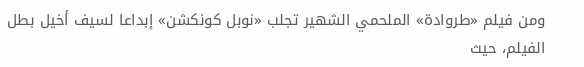ومن فيلم «طروادة» الملحمي الشهير تجلب «نوبل كونكشن» إبداعا لسيف أخيل بطل الفيلم، حيث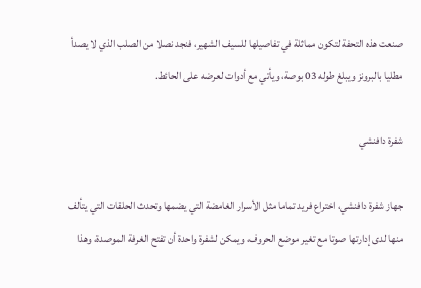صنعت هذه التحفة لتكون مماثلة في تفاصيلها للسيف الشهير، فنجد نصلا من الصلب الذي لا يصدأ مطليا بالبرونز ويبلغ طوله 03 بوصة، ويأتي مع أدوات لعرضه على الحائط.

شفرة دافنشي

جهاز شفرة دافنشي، اختراع فريد تماما مثل الأسرار الغامضة التي يضمها وتحدث الحلقات التي يتألف منها لدى إدارتها صوتا مع تغير موضع الحروف، ويمكن لشفرة واحدة أن تفتح الغرفة الموصدة، وهذا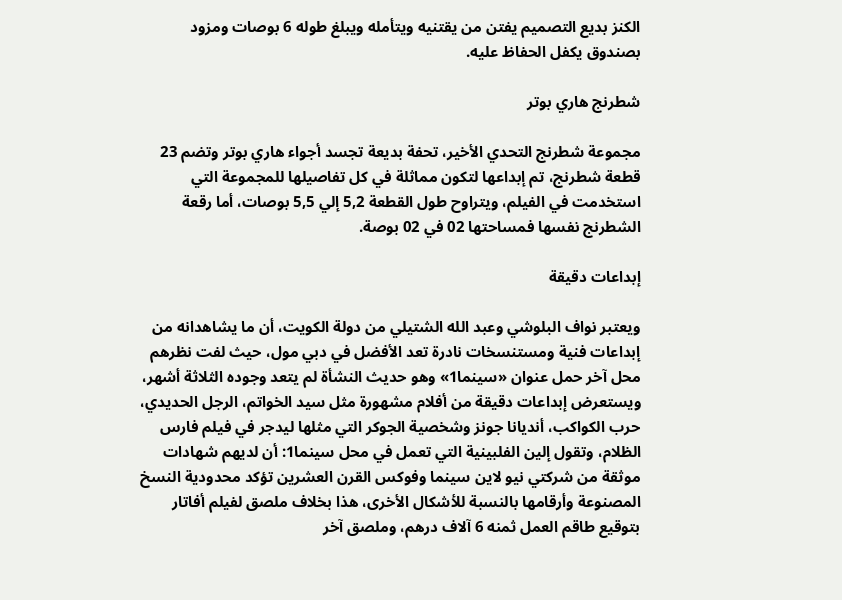الكنز بديع التصميم يفتن من يقتنيه ويتأمله ويبلغ طوله 6 بوصات ومزود بصندوق يكفل الحفاظ عليه.

شطرنج هاري بوتر

مجموعة شطرنج التحدي الأخير، تحفة بديعة تجسد أجواء هاري بوتر وتضم 23 قطعة شطرنج، تم إبداعها لتكون مماثلة في كل تفاصيلها للمجموعة التي استخدمت في الفيلم، ويتراوح طول القطعة 5,2 إلي 5,5 بوصات، أما رقعة الشطرنج نفسها فمساحتها 02 في 02 بوصة.

إبداعات دقيقة

ويعتبر نواف البلوشي وعبد الله الشتيلي من دولة الكويت، أن ما يشاهدانه من إبداعات فنية ومستنسخات نادرة تعد الأفضل في دبي مول، حيث لفت نظرهم محل آخر حمل عنوان «سينما1» وهو حديث النشأة لم يتعد وجوده الثلاثة أشهر، ويستعرض إبداعات دقيقة من أفلام مشهورة مثل سيد الخواتم، الرجل الحديدي، حرب الكواكب، أنديانا جونز وشخصية الجوكر التي مثلها ليدجر في فيلم فارس الظلام، وتقول إلين الفلبينية التي تعمل في محل سينما1: أن لديهم شهادات موثقة من شركتي نيو لاين سينما وفوكس القرن العشرين تؤكد محدودية النسخ المصنوعة وأرقامها بالنسبة للأشكال الأخرى، هذا بخلاف ملصق لفيلم أفاتار بتوقيع طاقم العمل ثمنه 6 آلاف درهم، وملصق آخر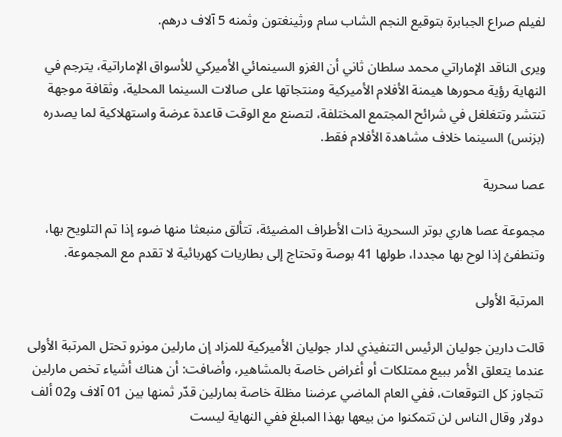لفيلم صراع الجبابرة بتوقيع النجم الشاب سام ورثينغتون وثمنه 5 آلاف درهم.

ويرى الناقد الإماراتي محمد سلطان ثاني أن الغزو السينمائي الأميركي للأسواق الإماراتية، يترجم في النهاية رؤية محورها هيمنة الأفلام الأميركية ومنتجاتها على صالات السينما المحلية، وثقافة موجهة تنتشر وتتغلغل في شرائح المجتمع المختلفة، لتصنع مع الوقت قاعدة عرضة واستهلاكية لما يصدره (بزنس) السينما خلاف مشاهدة الأفلام فقط.

عصا سحرية

مجموعة عصا هاري بوتر السحرية ذات الأطراف المضيئة، تتألق منبعثا منها ضوء إذا تم التلويح بها، وتنطفئ إذا لوح بها مجددا، طولها 41 بوصة وتحتاج إلى بطاريات كهربائية لا تقدم مع المجموعة.

المرتبة الأولى

قالت دارين جوليان الرئيس التنفيذي لدار جوليان الأميركية للمزاد إن مارلين مونرو تحتل المرتبة الأولى عندما يتعلق الأمر ببيع ممتلكات أو أغراض خاصة بالمشاهير، وأضافت: أن هناك أشياء تخص مارلين تتجاوز كل التوقعات، ففي العام الماضي عرضنا مظلة خاصة بمارلين قدّر ثمنها بين 01 آلاف و02 ألف دولار وقال الناس لن تتمكنوا من بيعها بهذا المبلغ ففي النهاية ليست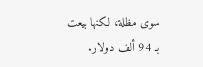سوى مظلة، لكنها بيعت بـ 94 ألف دولار.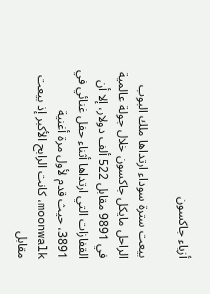أزياء جاكسون

بيعت سترة سوداء ارتداها ملك البوب الراحل مايكل جاكسون خلال جولة عالمية في 9891 مقابل 522 ألف دولار، إلا أن القفازات التي ارتداها أثناء حفل غنائي في 3891، حيث قدم لأول مرة أغنية moonwalk، كانت الرابح الأكبر إذ بيعت مقابل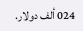024 ألف دولار.